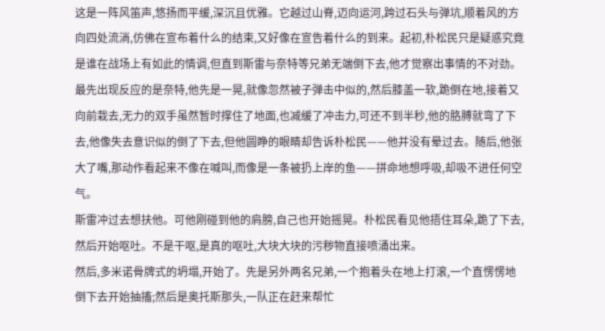这是一阵风笛声,悠扬而平缓,深沉且优雅。它越过山脊,迈向运河,跨过石头与弹坑,顺着风的方向四处流淌,仿佛在宣布着什么的结束,又好像在宣告着什么的到来。起初,朴松民只是疑惑究竟是谁在战场上有如此的情调,但直到斯雷与奈特等兄弟无端倒下去,他才觉察出事情的不对劲。
最先出现反应的是奈特,他先是一晃,就像忽然被子弹击中似的,然后膝盖一软,跪倒在地,接着又向前栽去,无力的双手虽然暂时撑住了地面,也减缓了冲击力,可还不到半秒,他的胳膊就弯了下去,他像失去意识似的倒了下去,但他圆睁的眼睛却告诉朴松民——他并没有晕过去。随后,他张大了嘴,那动作看起来不像在喊叫,而像是一条被扔上岸的鱼——拼命地想呼吸,却吸不进任何空气。
斯雷冲过去想扶他。可他刚碰到他的肩膀,自己也开始摇晃。朴松民看见他捂住耳朵,跪了下去,然后开始呕吐。不是干呕,是真的呕吐,大块大块的污秽物直接喷涌出来。
然后,多米诺骨牌式的坍塌,开始了。先是另外两名兄弟,一个抱着头在地上打滚,一个直愣愣地倒下去开始抽搐;然后是奥托斯那头,一队正在赶来帮忙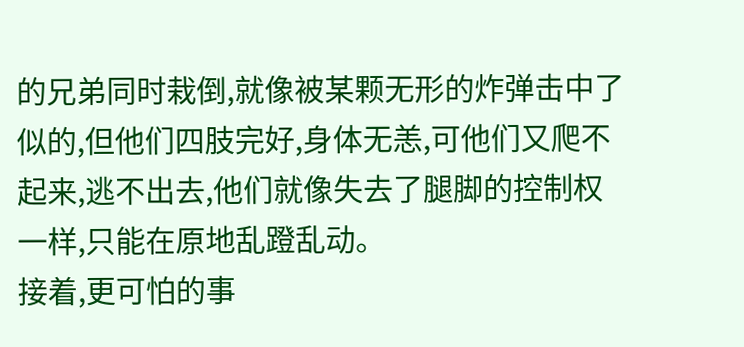的兄弟同时栽倒,就像被某颗无形的炸弹击中了似的,但他们四肢完好,身体无恙,可他们又爬不起来,逃不出去,他们就像失去了腿脚的控制权一样,只能在原地乱蹬乱动。
接着,更可怕的事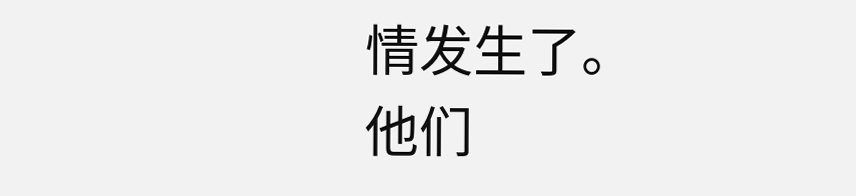情发生了。
他们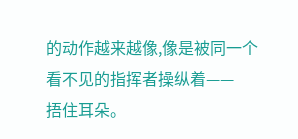的动作越来越像,像是被同一个看不见的指挥者操纵着——
捂住耳朵。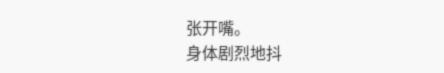张开嘴。
身体剧烈地抖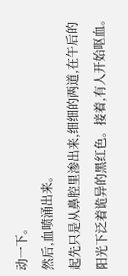动一下。
然后,血喷涌出来。
起先只是从鼻腔里渗出来,细细的两道,在午后的阳光下泛着诡异的黑红色。接着,有人开始呕血。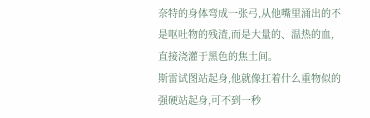奈特的身体弯成一张弓,从他嘴里涌出的不是呕吐物的残渣,而是大量的、温热的血,直接浇灌于黑色的焦土间。
斯雷试图站起身,他就像扛着什么重物似的强硬站起身,可不到一秒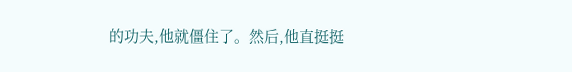的功夫,他就僵住了。然后,他直挺挺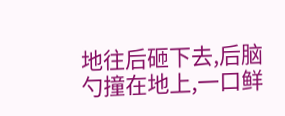地往后砸下去,后脑勺撞在地上,一口鲜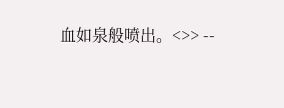血如泉般喷出。<>> --